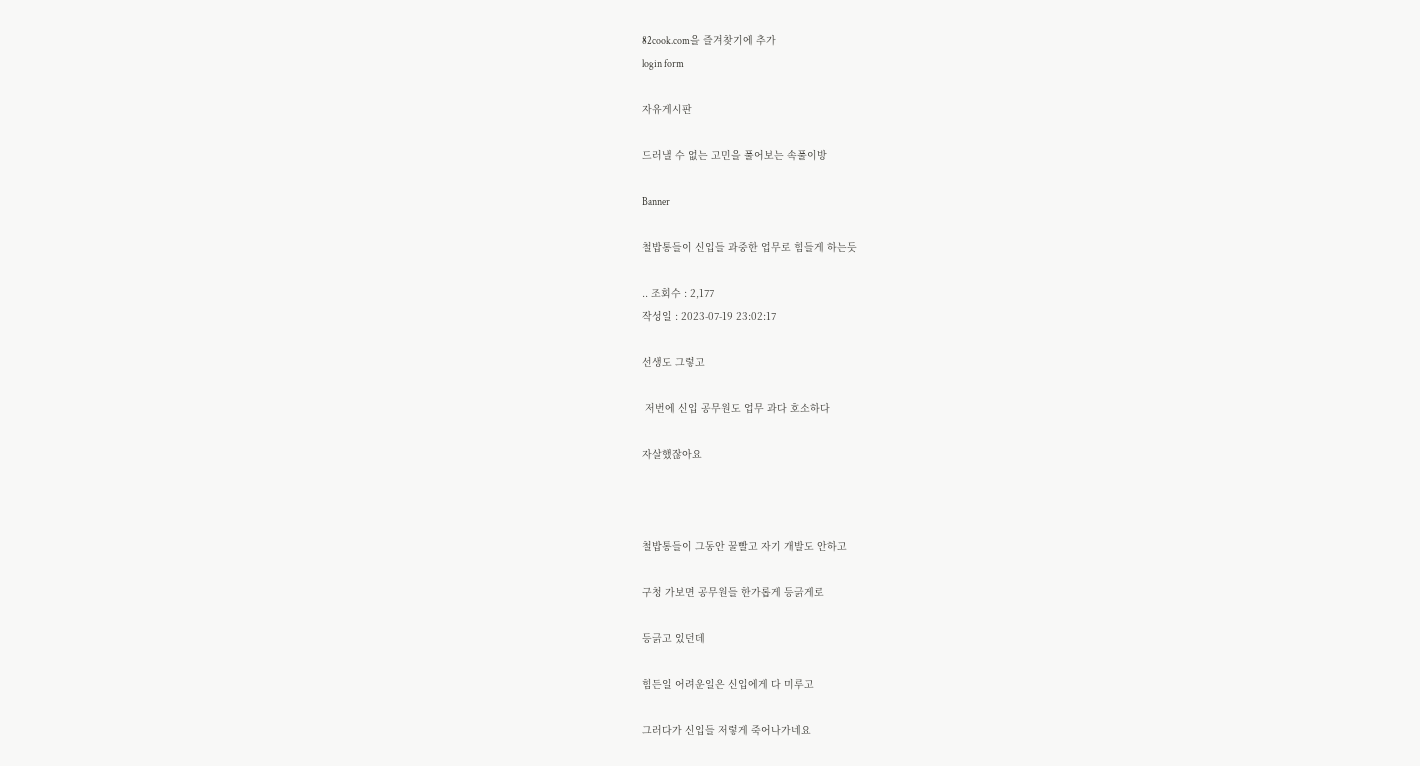82cook.com을 즐겨찾기에 추가
login form

자유게시판

드러낼 수 없는 고민을 풀어보는 속풀이방

Banner

철밥통들이 신입들 과중한 업무로 힘들게 하는듯

.. 조회수 : 2,177
작성일 : 2023-07-19 23:02:17

선생도 그렇고

 저번에 신입 공무원도 업무 과다 호소하다

자살했잖아요



철밥통들이 그동안 꿀빨고 자기 개발도 안하고

구청 가보면 공무원들 한가롭게 등긁게로

등긁고 있던데

힘든일 어려운일은 신입에게 다 미루고

그러다가 신입들 저렇게 죽어나가네요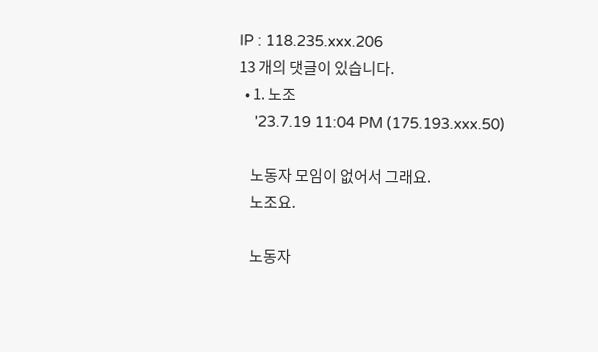IP : 118.235.xxx.206
13 개의 댓글이 있습니다.
  • 1. 노조
    '23.7.19 11:04 PM (175.193.xxx.50)

    노동자 모임이 없어서 그래요.
    노조요.

    노동자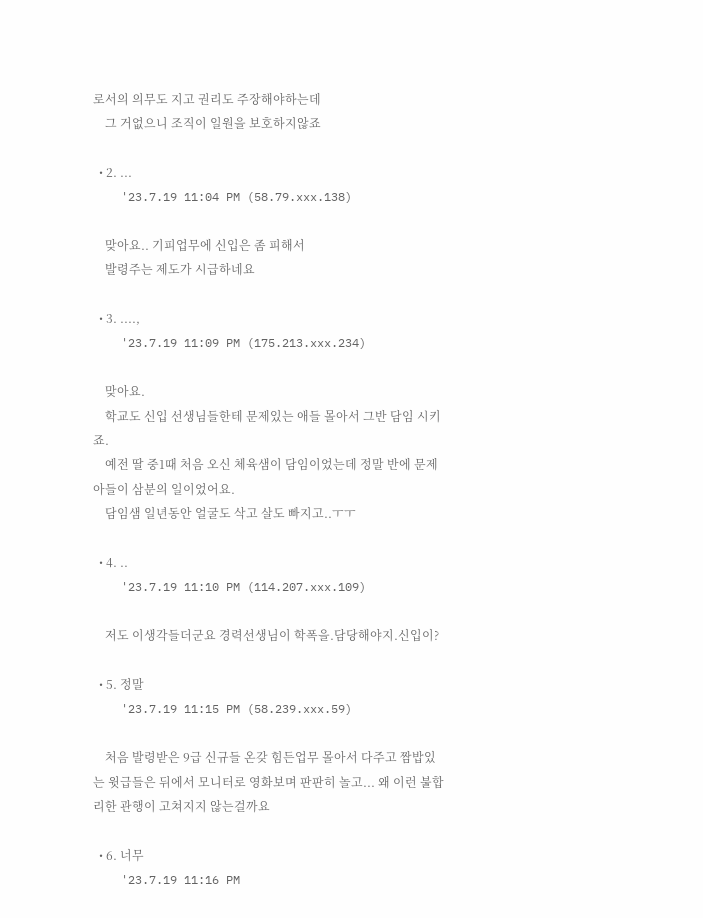로서의 의무도 지고 권리도 주장해야하는데
    그 거없으니 조직이 일원을 보호하지않죠

  • 2. ...
    '23.7.19 11:04 PM (58.79.xxx.138)

    맞아요.. 기피업무에 신입은 좀 피해서
    발령주는 제도가 시급하네요

  • 3. ....,
    '23.7.19 11:09 PM (175.213.xxx.234)

    맞아요.
    학교도 신입 선생님들한테 문제있는 애들 몰아서 그반 담임 시키죠.
    예전 딸 중1때 처음 오신 체육샘이 담임이었는데 정말 반에 문제아들이 삼분의 일이었어요.
    담임샘 일년동안 얼굴도 삭고 살도 빠지고..ㅜㅜ

  • 4. ..
    '23.7.19 11:10 PM (114.207.xxx.109)

    저도 이생각들더군요 경력선생님이 학폭을.담당해야지.신입이?

  • 5. 정말
    '23.7.19 11:15 PM (58.239.xxx.59)

    처음 발령받은 9급 신규들 온갖 힘든업무 몰아서 다주고 짬밥있는 윗급들은 뒤에서 모니터로 영화보며 판판히 놀고... 왜 이런 불합리한 관행이 고쳐지지 않는걸까요

  • 6. 너무
    '23.7.19 11:16 PM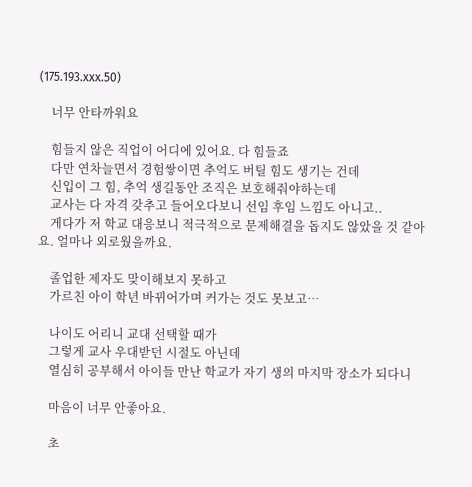(175.193.xxx.50)

    너무 안타까워요

    힘들지 않은 직업이 어디에 있어요. 다 힘들죠
    다만 연차늘면서 경험쌓이면 추억도 버틸 힘도 생기는 건데
    신입이 그 힘, 추억 생길동안 조직은 보호해줘야하는데
    교사는 다 자격 갖추고 들어오다보니 선임 후임 느낌도 아니고..
    게다가 저 학교 대응보니 적극적으로 문제해결을 돕지도 않았을 것 같아요. 얼마나 외로웠을까요.

    졸업한 제자도 맞이해보지 못하고
    가르친 아이 학년 바뀌어가며 커가는 것도 못보고…

    나이도 어리니 교대 선택할 때가
    그렇게 교사 우대받던 시절도 아닌데
    열심히 공부해서 아이들 만난 학교가 자기 생의 마지막 장소가 되다니

    마음이 너무 안좋아요.

    초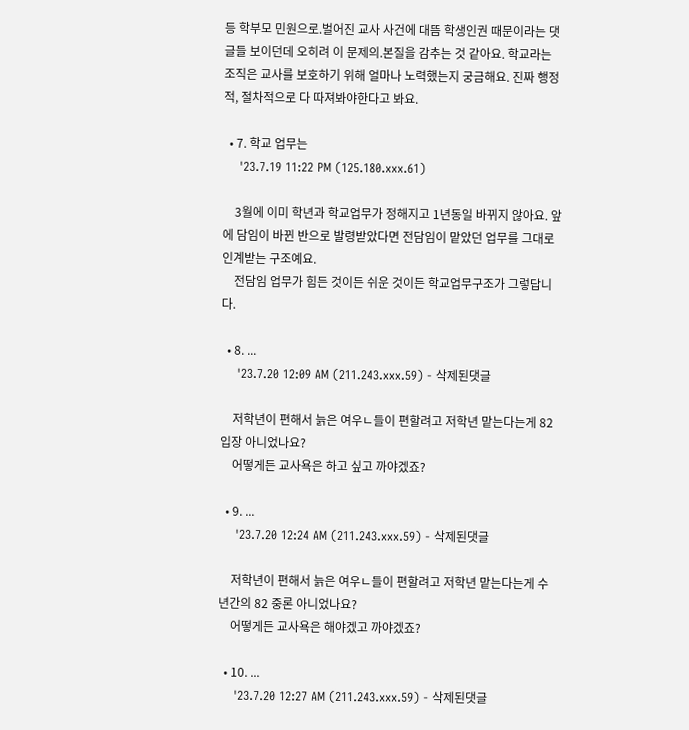등 학부모 민원으로.벌어진 교사 사건에 대뜸 학생인권 때문이라는 댓글들 보이던데 오히려 이 문제의.본질을 감추는 것 같아요. 학교라는 조직은 교사를 보호하기 위해 얼마나 노력했는지 궁금해요. 진짜 행정적, 절차적으로 다 따져봐야한다고 봐요.

  • 7. 학교 업무는
    '23.7.19 11:22 PM (125.180.xxx.61)

    3월에 이미 학년과 학교업무가 정해지고 1년동일 바뀌지 않아요. 앞에 담임이 바뀐 반으로 발령받았다면 전담임이 맡았던 업무를 그대로 인계받는 구조예요.
    전담임 업무가 힘든 것이든 쉬운 것이든 학교업무구조가 그렇답니다.

  • 8. ...
    '23.7.20 12:09 AM (211.243.xxx.59) - 삭제된댓글

    저학년이 편해서 늙은 여우ㄴ들이 편할려고 저학년 맡는다는게 82 입장 아니었나요?
    어떻게든 교사욕은 하고 싶고 까야겠죠?

  • 9. ...
    '23.7.20 12:24 AM (211.243.xxx.59) - 삭제된댓글

    저학년이 편해서 늙은 여우ㄴ들이 편할려고 저학년 맡는다는게 수년간의 82 중론 아니었나요?
    어떻게든 교사욕은 해야겠고 까야겠죠?

  • 10. ...
    '23.7.20 12:27 AM (211.243.xxx.59) - 삭제된댓글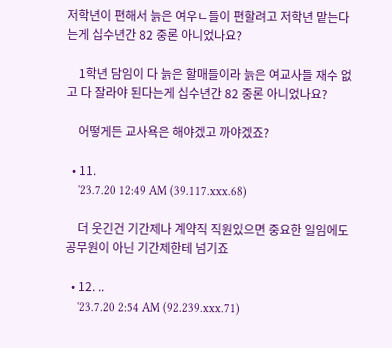저학년이 편해서 늙은 여우ㄴ들이 편할려고 저학년 맡는다는게 십수년간 82 중론 아니었나요?

    1학년 담임이 다 늙은 할매들이라 늙은 여교사들 재수 없고 다 잘라야 된다는게 십수년간 82 중론 아니었나요?

    어떻게든 교사욕은 해야겠고 까야겠죠?

  • 11.
    '23.7.20 12:49 AM (39.117.xxx.68)

    더 웃긴건 기간제나 계약직 직원있으면 중요한 일임에도 공무원이 아닌 기간제한테 넘기죠

  • 12. ..
    '23.7.20 2:54 AM (92.239.xxx.71)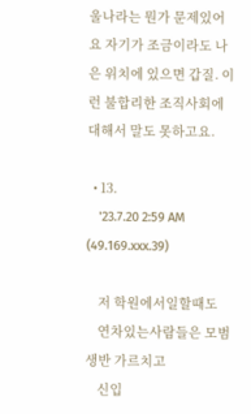울나라는 뭔가 문제있어요 자기가 조금이라도 나은 위치에 있으면 갑질. 이런 불합리한 조직사회에 대해서 말도 못하고요.

  • 13.
    '23.7.20 2:59 AM (49.169.xxx.39)

    저 학원에서일할때도
    연차있는사람들은 모범생반 가르치고
    신입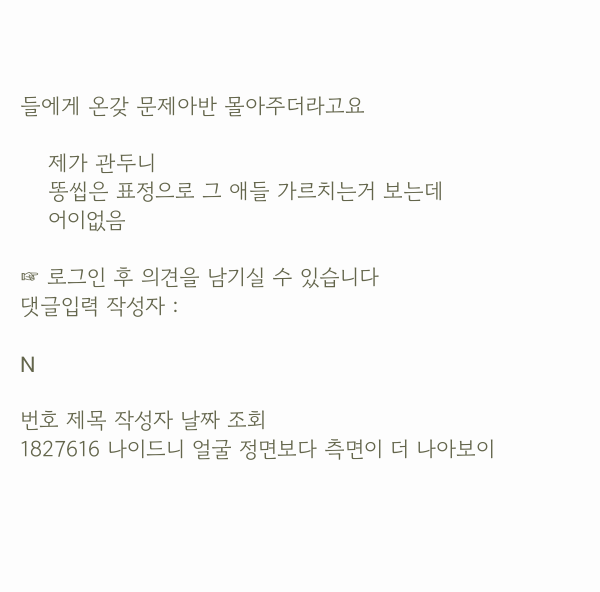들에게 온갖 문제아반 몰아주더라고요

    제가 관두니
    똥씹은 표정으로 그 애들 가르치는거 보는데
    어이없음

☞ 로그인 후 의견을 남기실 수 있습니다
댓글입력 작성자 :

N

번호 제목 작성자 날짜 조회
1827616 나이드니 얼굴 정면보다 측면이 더 나아보이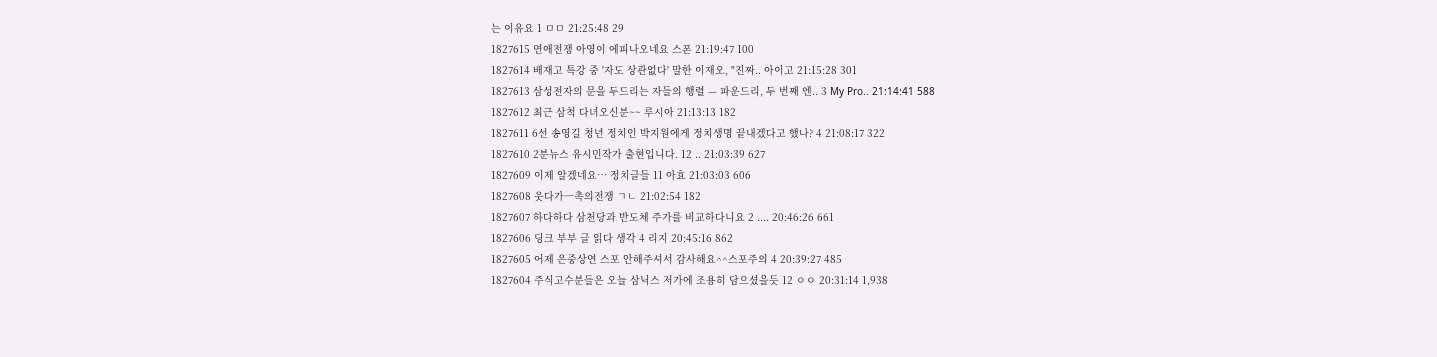는 이유요 1 ㅁㅁ 21:25:48 29
1827615 연애전쟁 아영이 에피나오네요 스폰 21:19:47 100
1827614 배재고 특강 중 '자도 상관없다' 말한 이재오, "진짜.. 아이고 21:15:28 301
1827613 삼성전자의 문을 두드리는 자들의 행렬 — 파운드리, 두 번째 엔.. 3 My Pro.. 21:14:41 588
1827612 최근 삼척 다녀오신분~~ 루시아 21:13:13 182
1827611 6선 송영길 청년 정치인 박지원에게 정치생명 끝내겠다고 했나? 4 21:08:17 322
1827610 2분뉴스 유시민작가 출현입니다. 12 .. 21:03:39 627
1827609 이제 알겠네요… 정치글들 11 아효 21:03:03 606
1827608 웃다가ㅡ촉의전쟁 ㄱㄴ 21:02:54 182
1827607 하다하다 삼천당과 반도체 주가를 비교하다니요 2 .... 20:46:26 661
1827606 딩크 부부 글 읽다 생각 4 리지 20:45:16 862
1827605 어제 은중상연 스포 안해주셔서 감사해요^^스포주의 4 20:39:27 485
1827604 주식고수분들은 오늘 삼닉스 저가에 조용히 담으셨을듯 12 ㅇㅇ 20:31:14 1,938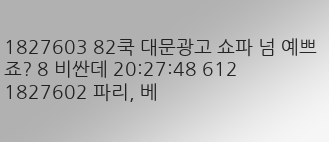1827603 82쿡 대문광고 쇼파 넘 예쁘죠? 8 비싼데 20:27:48 612
1827602 파리, 베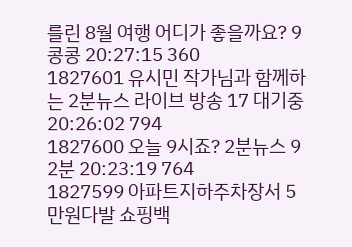를린 8월 여행 어디가 좋을까요? 9 콩콩 20:27:15 360
1827601 유시민 작가님과 함께하는 2분뉴스 라이브 방송 17 대기중 20:26:02 794
1827600 오늘 9시죠? 2분뉴스 9 2분 20:23:19 764
1827599 아파트지하주차장서 5만원다발 쇼핑백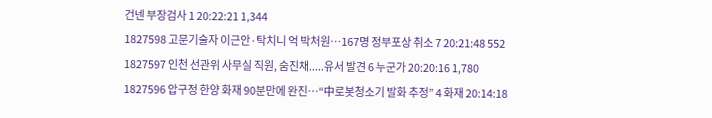건넨 부장검사 1 20:22:21 1,344
1827598 고문기술자 이근안·탁치니 억 박처원…167명 정부포상 취소 7 20:21:48 552
1827597 인천 선관위 사무실 직원, 숨진채.....유서 발견 6 누군가 20:20:16 1,780
1827596 압구정 한양 화재 90분만에 완진…“中로봇청소기 발화 추정” 4 화재 20:14:18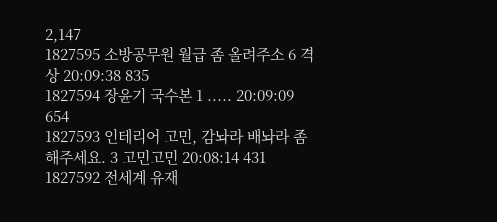2,147
1827595 소방공무원 월급 좀 올려주소 6 격상 20:09:38 835
1827594 장윤기 국수본 1 ..... 20:09:09 654
1827593 인테리어 고민, 감놔라 배놔라 좀 해주세요. 3 고민고민 20:08:14 431
1827592 전세계 유재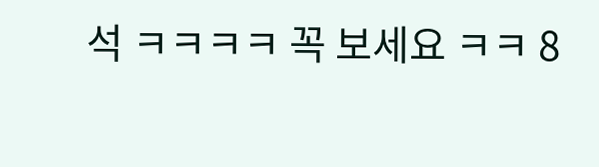석 ㅋㅋㅋㅋ 꼭 보세요 ㅋㅋ 8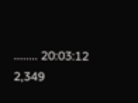........ 20:03:12 2,349